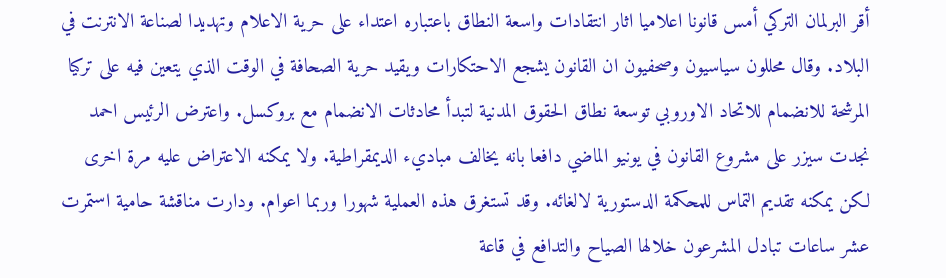أقر البرلمان التركي أمس قانونا اعلاميا اثار انتقادات واسعة النطاق باعتباره اعتداء على حرية الاعلام وتهديدا لصناعة الانترنت في البلاد. وقال محللون سياسيون وصحفيون ان القانون يشجع الاحتكارات ويقيد حرية الصحافة في الوقت الذي يتعين فيه على تركيا المرشحة للانضمام للاتحاد الاوروبي توسعة نطاق الحقوق المدنية لتبدأ محادثات الانضمام مع بروكسل. واعترض الرئيس احمد نجدت سيزر على مشروع القانون في يونيو الماضي دافعا بانه يخالف مباديء الديمقراطية. ولا يمكنه الاعتراض عليه مرة اخرى لكن يمكنه تقديم التماس للمحكمة الدستورية لالغائه. وقد تستغرق هذه العملية شهورا وربما اعوام. ودارت مناقشة حامية استمرت عشر ساعات تبادل المشرعون خلالها الصياح والتدافع في قاعة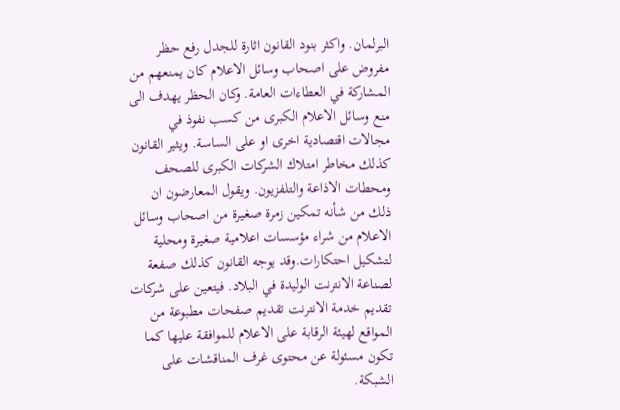البرلمان. واكثر بنود القانون اثارة للجدل رفع حظر مفروض على اصحاب وسائل الاعلام كان يمنعهم من المشاركة في العطاءات العامة. وكان الحظر يهدف الى منع وسائل الاعلام الكبرى من كسب نفوذ في مجالات اقتصادية اخرى او على الساسة. ويثير القانون كذلك مخاطر امتلاك الشركات الكبرى للصحف ومحطات الاذاعة والتلفزيون. ويقول المعارضون ان ذلك من شأنه تمكين زمرة صغيرة من اصحاب وسائل الاعلام من شراء مؤسسات اعلامية صغيرة ومحلية لتشكيل احتكارات.وقد يوجه القانون كذلك صفعة لصناعة الانترنت الوليدة في البلاد. فيتعين على شركات تقديم خدمة الانترنت تقديم صفحات مطبوعة من المواقع لهيئة الرقابة على الاعلام للموافقة عليها كما تكون مسئولة عن محتوى غرف المناقشات على الشبكة.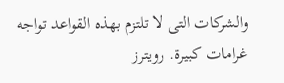والشركات التى لا تلتزم بهذه القواعد تواجه غرامات كبيرة. رويترز